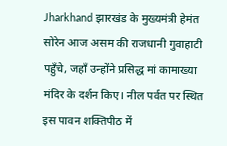Jharkhand झारखंड के मुख्यमंत्री हेमंत सोरेन आज असम की राजधानी गुवाहाटी पहुँचे, जहाँ उन्होंने प्रसिद्ध मां कामाख्या मंदिर के दर्शन किए। नील पर्वत पर स्थित इस पावन शक्तिपीठ में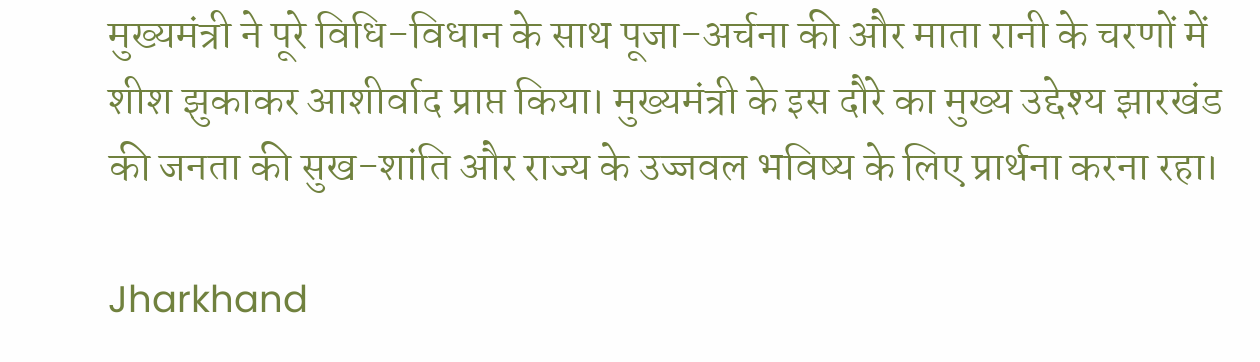मुख्यमंत्री ने पूरे विधि-विधान के साथ पूजा-अर्चना की और माता रानी के चरणों में शीश झुकाकर आशीर्वाद प्राप्त किया। मुख्यमंत्री के इस दौरे का मुख्य उद्देश्य झारखंड की जनता की सुख-शांति और राज्य के उज्जवल भविष्य के लिए प्रार्थना करना रहा।

Jharkhand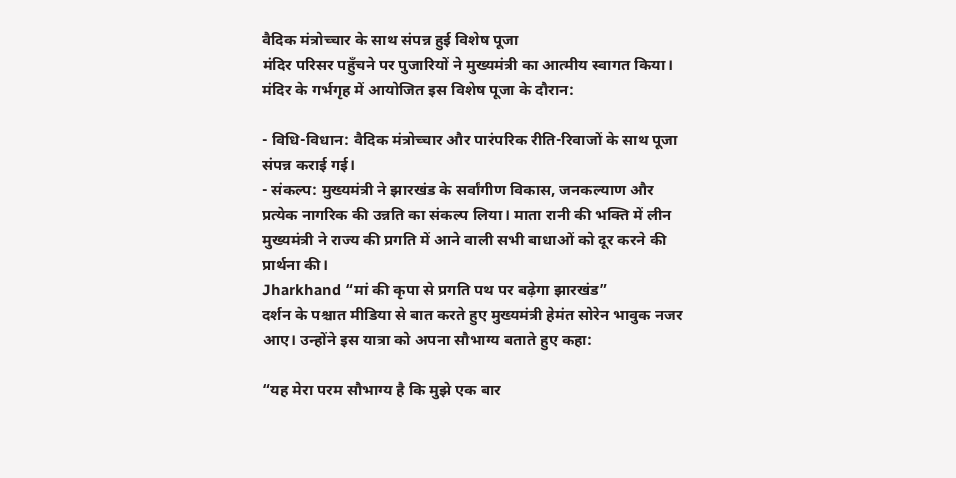वैदिक मंत्रोच्चार के साथ संपन्न हुई विशेष पूजा
मंदिर परिसर पहुँचने पर पुजारियों ने मुख्यमंत्री का आत्मीय स्वागत किया। मंदिर के गर्भगृह में आयोजित इस विशेष पूजा के दौरान:

- विधि-विधान: वैदिक मंत्रोच्चार और पारंपरिक रीति-रिवाजों के साथ पूजा संपन्न कराई गई।
- संकल्प: मुख्यमंत्री ने झारखंड के सर्वांगीण विकास, जनकल्याण और प्रत्येक नागरिक की उन्नति का संकल्प लिया। माता रानी की भक्ति में लीन मुख्यमंत्री ने राज्य की प्रगति में आने वाली सभी बाधाओं को दूर करने की प्रार्थना की।
Jharkhand “मां की कृपा से प्रगति पथ पर बढ़ेगा झारखंड”
दर्शन के पश्चात मीडिया से बात करते हुए मुख्यमंत्री हेमंत सोरेन भावुक नजर आए। उन्होंने इस यात्रा को अपना सौभाग्य बताते हुए कहा:

“यह मेरा परम सौभाग्य है कि मुझे एक बार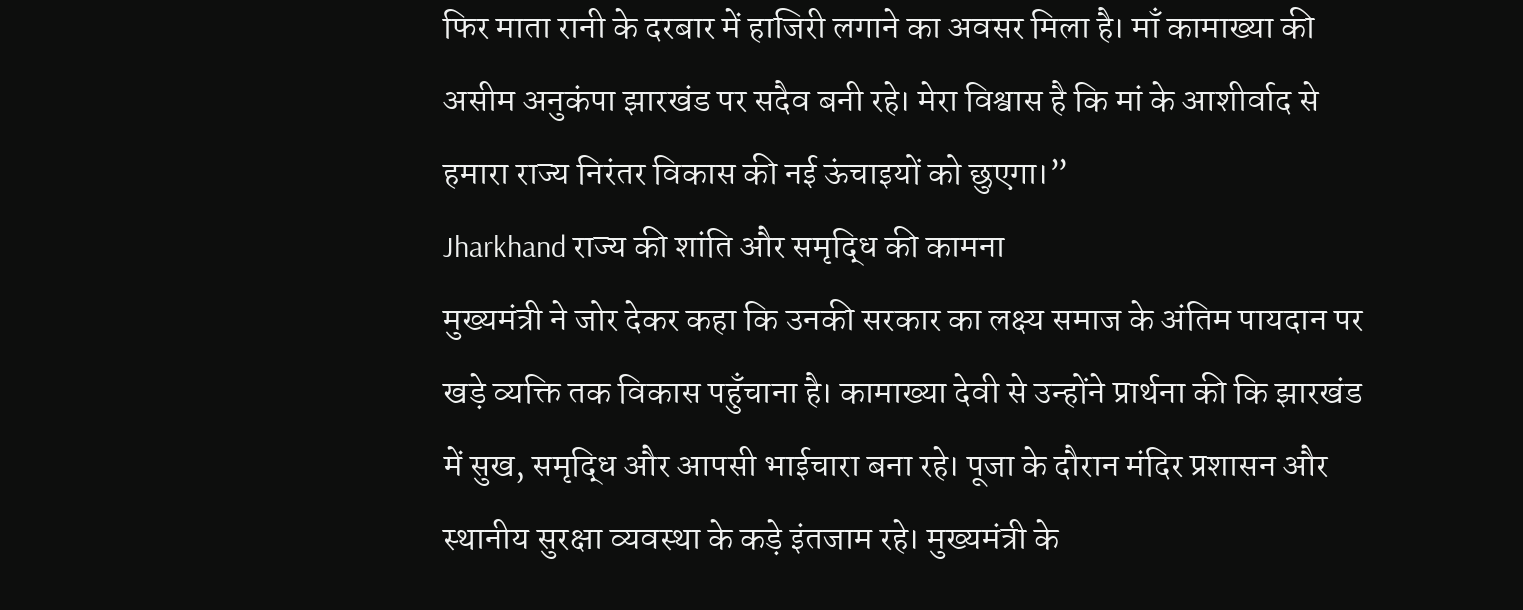फिर माता रानी के दरबार में हाजिरी लगाने का अवसर मिला है। माँ कामाख्या की असीम अनुकंपा झारखंड पर सदैव बनी रहे। मेरा विश्वास है कि मां के आशीर्वाद से हमारा राज्य निरंतर विकास की नई ऊंचाइयों को छुएगा।”
Jharkhand राज्य की शांति और समृद्धि की कामना
मुख्यमंत्री ने जोर देकर कहा कि उनकी सरकार का लक्ष्य समाज के अंतिम पायदान पर खड़े व्यक्ति तक विकास पहुँचाना है। कामाख्या देवी से उन्होंने प्रार्थना की कि झारखंड में सुख, समृद्धि और आपसी भाईचारा बना रहे। पूजा के दौरान मंदिर प्रशासन और स्थानीय सुरक्षा व्यवस्था के कड़े इंतजाम रहे। मुख्यमंत्री के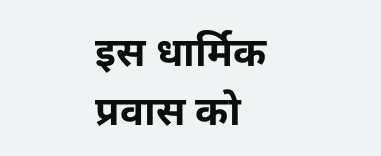इस धार्मिक प्रवास को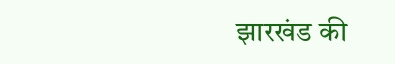झारखंड की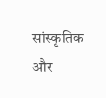सांस्कृतिक और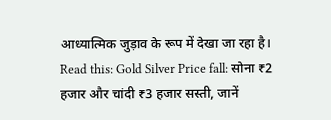आध्यात्मिक जुड़ाव के रूप में देखा जा रहा है।
Read this: Gold Silver Price fall: सोना ₹2 हजार और चांदी ₹3 हजार सस्ती, जानें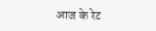आज के रेट